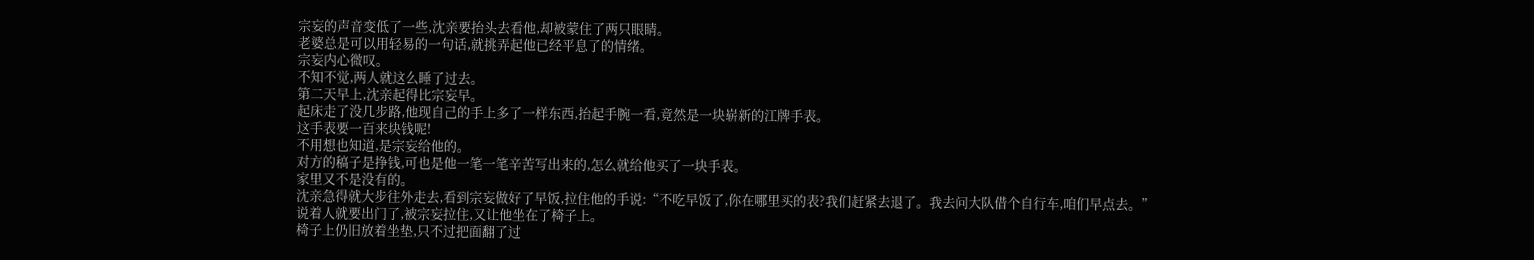宗妄的声音变低了一些,沈亲要抬头去看他,却被蒙住了两只眼睛。
老婆总是可以用轻易的一句话,就挑弄起他已经平息了的情绪。
宗妄内心微叹。
不知不觉,两人就这么睡了过去。
第二天早上,沈亲起得比宗妄早。
起床走了没几步路,他现自己的手上多了一样东西,抬起手腕一看,竟然是一块崭新的江牌手表。
这手表要一百来块钱呢!
不用想也知道,是宗妄给他的。
对方的稿子是挣钱,可也是他一笔一笔辛苦写出来的,怎么就给他买了一块手表。
家里又不是没有的。
沈亲急得就大步往外走去,看到宗妄做好了早饭,拉住他的手说:“不吃早饭了,你在哪里买的表?我们赶紧去退了。我去问大队借个自行车,咱们早点去。”
说着人就要出门了,被宗妄拉住,又让他坐在了椅子上。
椅子上仍旧放着坐垫,只不过把面翻了过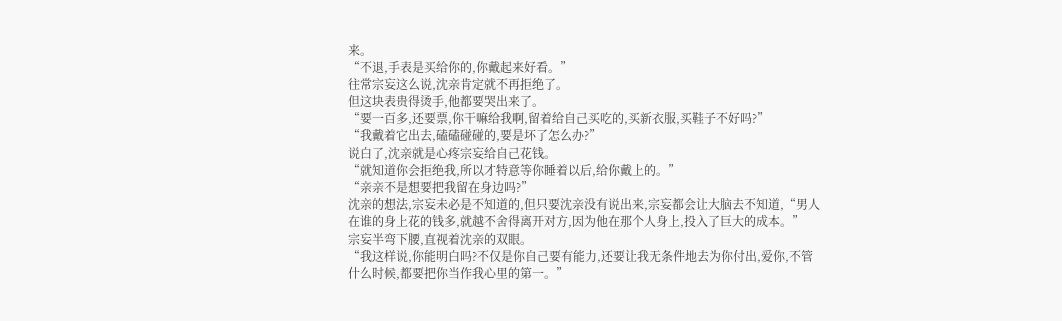来。
“不退,手表是买给你的,你戴起来好看。”
往常宗妄这么说,沈亲肯定就不再拒绝了。
但这块表贵得烫手,他都要哭出来了。
“要一百多,还要票,你干嘛给我啊,留着给自己买吃的,买新衣服,买鞋子不好吗?”
“我戴着它出去,磕磕碰碰的,要是坏了怎么办?”
说白了,沈亲就是心疼宗妄给自己花钱。
“就知道你会拒绝我,所以才特意等你睡着以后,给你戴上的。”
“亲亲不是想要把我留在身边吗?”
沈亲的想法,宗妄未必是不知道的,但只要沈亲没有说出来,宗妄都会让大脑去不知道,“男人在谁的身上花的钱多,就越不舍得离开对方,因为他在那个人身上,投入了巨大的成本。”
宗妄半弯下腰,直视着沈亲的双眼。
“我这样说,你能明白吗?不仅是你自己要有能力,还要让我无条件地去为你付出,爱你,不管什么时候,都要把你当作我心里的第一。”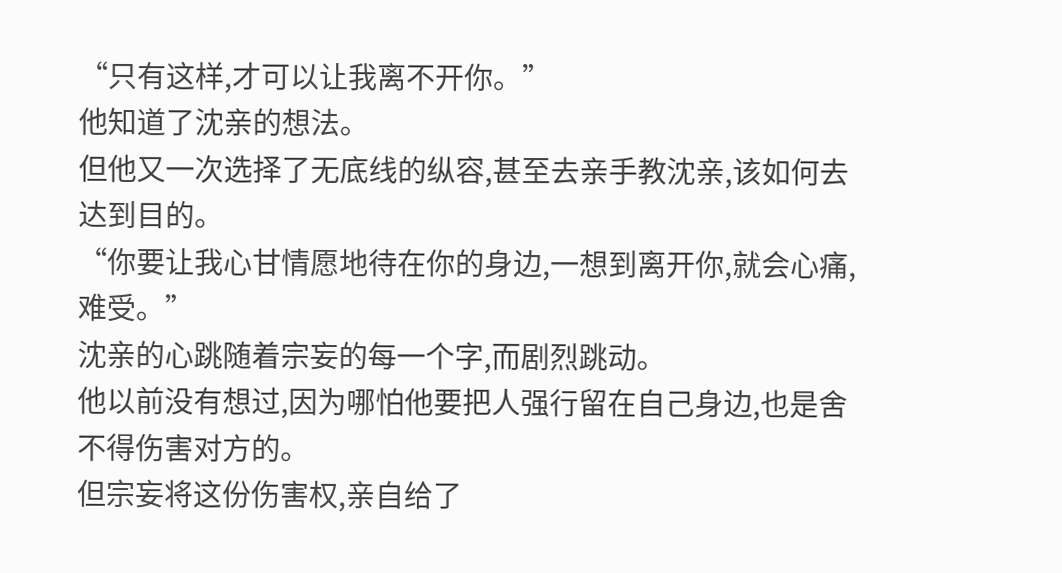“只有这样,才可以让我离不开你。”
他知道了沈亲的想法。
但他又一次选择了无底线的纵容,甚至去亲手教沈亲,该如何去达到目的。
“你要让我心甘情愿地待在你的身边,一想到离开你,就会心痛,难受。”
沈亲的心跳随着宗妄的每一个字,而剧烈跳动。
他以前没有想过,因为哪怕他要把人强行留在自己身边,也是舍不得伤害对方的。
但宗妄将这份伤害权,亲自给了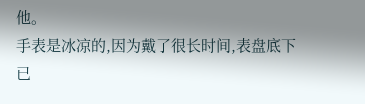他。
手表是冰凉的,因为戴了很长时间,表盘底下已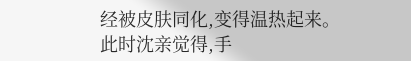经被皮肤同化,变得温热起来。
此时沈亲觉得,手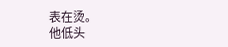表在烫。
他低头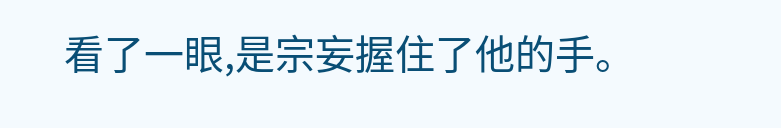看了一眼,是宗妄握住了他的手。